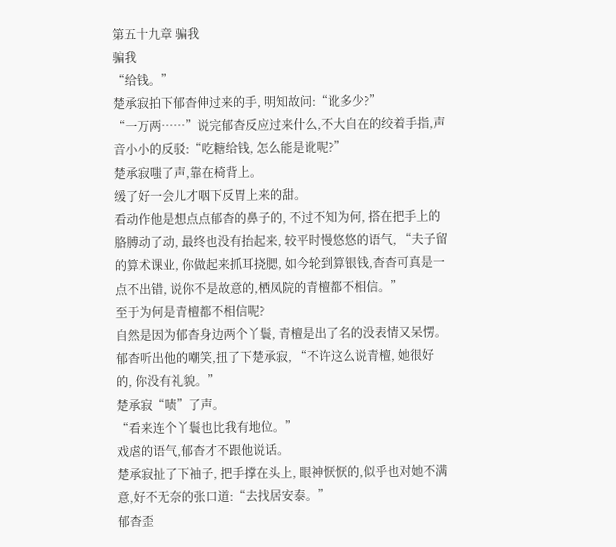第五十九章 骗我
骗我
“给钱。”
楚承寂拍下郁杳伸过来的手, 明知故问:“讹多少?”
“一万两……”说完郁杳反应过来什么,不大自在的绞着手指,声音小小的反驳:“吃糖给钱, 怎么能是讹呢?”
楚承寂嗤了声,靠在椅背上。
缓了好一会儿才咽下反胃上来的甜。
看动作他是想点点郁杳的鼻子的, 不过不知为何, 搭在把手上的胳膊动了动, 最终也没有抬起来, 较平时慢悠悠的语气, “夫子留的算术课业, 你做起来抓耳挠腮, 如今轮到算银钱,杳杳可真是一点不出错, 说你不是故意的,栖凤院的青檀都不相信。”
至于为何是青檀都不相信呢?
自然是因为郁杳身边两个丫鬟, 青檀是出了名的没表情又呆愣。
郁杳听出他的嘲笑,扭了下楚承寂, “不许这么说青檀, 她很好的, 你没有礼貌。”
楚承寂“啧”了声。
“看来连个丫鬟也比我有地位。”
戏虐的语气,郁杳才不跟他说话。
楚承寂扯了下袖子, 把手撑在头上, 眼神恹恹的,似乎也对她不满意,好不无奈的张口道:“去找居安泰。”
郁杳歪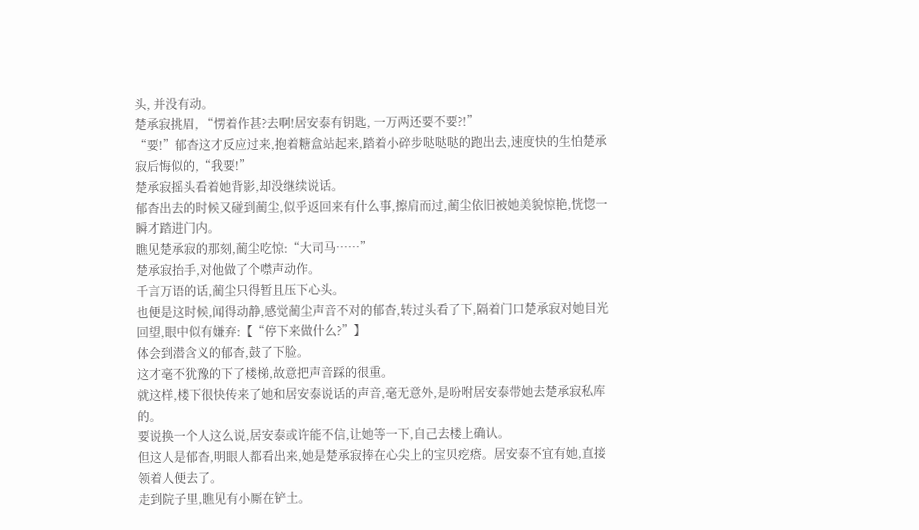头, 并没有动。
楚承寂挑眉, “愣着作甚?去啊!居安泰有钥匙, 一万两还要不要?!”
“要!”郁杳这才反应过来,抱着糖盒站起来,踏着小碎步哒哒哒的跑出去,速度快的生怕楚承寂后悔似的,“我要!”
楚承寂摇头看着她背影,却没继续说话。
郁杳出去的时候又碰到蔺尘,似乎返回来有什么事,擦肩而过,蔺尘依旧被她美貌惊艳,恍惚一瞬才踏进门内。
瞧见楚承寂的那刻,蔺尘吃惊:“大司马……”
楚承寂抬手,对他做了个噤声动作。
千言万语的话,蔺尘只得暂且压下心头。
也便是这时候,闻得动静,感觉蔺尘声音不对的郁杳,转过头看了下,隔着门口楚承寂对她目光回望,眼中似有嫌弃:【“停下来做什么?”】
体会到潜含义的郁杳,鼓了下脸。
这才毫不犹豫的下了楼梯,故意把声音踩的很重。
就这样,楼下很快传来了她和居安泰说话的声音,毫无意外,是吩咐居安泰带她去楚承寂私库的。
要说换一个人这么说,居安泰或许能不信,让她等一下,自己去楼上确认。
但这人是郁杳,明眼人都看出来,她是楚承寂捧在心尖上的宝贝疙瘩。居安泰不宜有她,直接领着人便去了。
走到院子里,瞧见有小厮在铲土。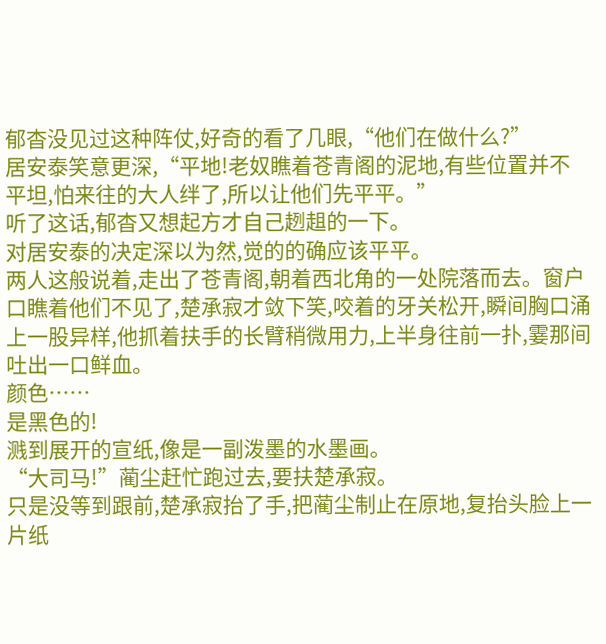郁杳没见过这种阵仗,好奇的看了几眼,“他们在做什么?”
居安泰笑意更深,“平地!老奴瞧着苍青阁的泥地,有些位置并不平坦,怕来往的大人绊了,所以让他们先平平。”
听了这话,郁杳又想起方才自己趔趄的一下。
对居安泰的决定深以为然,觉的的确应该平平。
两人这般说着,走出了苍青阁,朝着西北角的一处院落而去。窗户口瞧着他们不见了,楚承寂才敛下笑,咬着的牙关松开,瞬间胸口涌上一股异样,他抓着扶手的长臂稍微用力,上半身往前一扑,霎那间吐出一口鲜血。
颜色……
是黑色的!
溅到展开的宣纸,像是一副泼墨的水墨画。
“大司马!”蔺尘赶忙跑过去,要扶楚承寂。
只是没等到跟前,楚承寂抬了手,把蔺尘制止在原地,复抬头脸上一片纸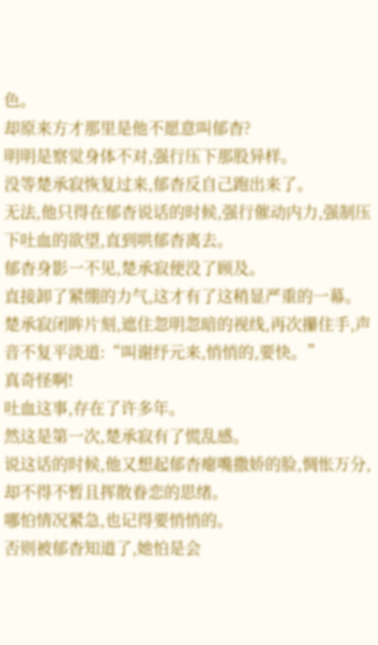色。
却原来方才那里是他不愿意叫郁杳?
明明是察觉身体不对,强行压下那股异样。
没等楚承寂恢复过来,郁杳反自己跑出来了。
无法,他只得在郁杳说话的时候,强行催动内力,强制压下吐血的欲望,直到哄郁杳离去。
郁杳身影一不见,楚承寂便没了顾及。
直接卸了紧绷的力气,这才有了这稍显严重的一幕。
楚承寂闭眸片刻,遮住忽明忽暗的视线,再次攥住手,声音不复平淡道:“叫谢纾元来,悄悄的,要快。”
真奇怪啊!
吐血这事,存在了许多年。
然这是第一次,楚承寂有了慌乱感。
说这话的时候,他又想起郁杳瘪嘴撒娇的脸,惆怅万分,却不得不暂且挥散眷恋的思绪。
哪怕情况紧急,也记得要悄悄的。
否则被郁杳知道了,她怕是会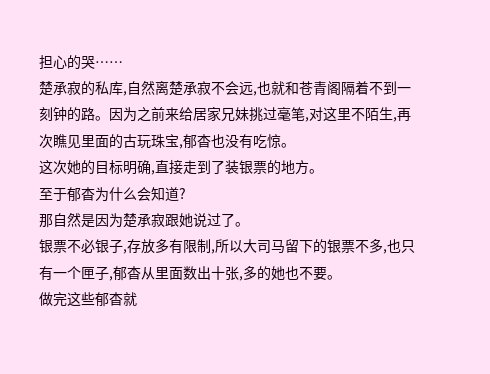担心的哭……
楚承寂的私库,自然离楚承寂不会远,也就和苍青阁隔着不到一刻钟的路。因为之前来给居家兄妹挑过毫笔,对这里不陌生,再次瞧见里面的古玩珠宝,郁杳也没有吃惊。
这次她的目标明确,直接走到了装银票的地方。
至于郁杳为什么会知道?
那自然是因为楚承寂跟她说过了。
银票不必银子,存放多有限制,所以大司马留下的银票不多,也只有一个匣子,郁杳从里面数出十张,多的她也不要。
做完这些郁杳就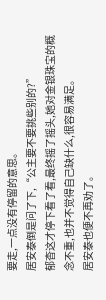要走,一点没有停留的意思。
居安泰倒是问了下,“公主要不要挑些别的?”
郁杳这才停下看了看,最终摇了摇头,她对金银珠宝的概念不重,也并不觉得自己缺什么,很容易满足。
居安泰也便不再劝了。